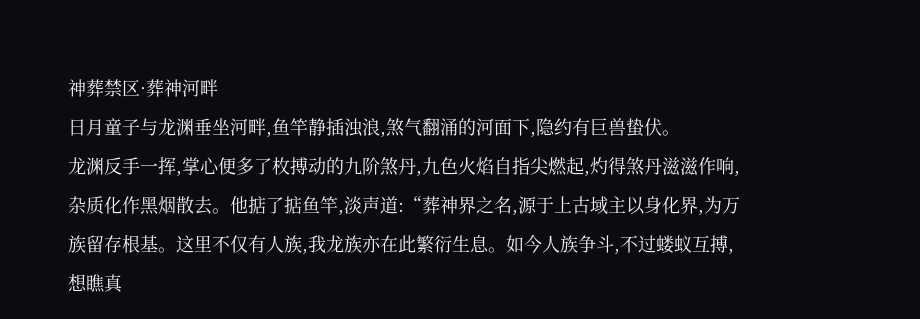神葬禁区·葬神河畔
日月童子与龙渊垂坐河畔,鱼竿静插浊浪,煞气翻涌的河面下,隐约有巨兽蛰伏。
龙渊反手一挥,掌心便多了枚搏动的九阶煞丹,九色火焰自指尖燃起,灼得煞丹滋滋作响,杂质化作黑烟散去。他掂了掂鱼竿,淡声道:“葬神界之名,源于上古域主以身化界,为万族留存根基。这里不仅有人族,我龙族亦在此繁衍生息。如今人族争斗,不过蝼蚁互搏,想瞧真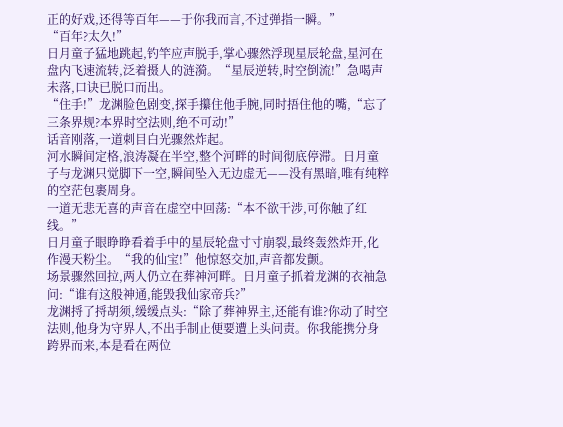正的好戏,还得等百年——于你我而言,不过弹指一瞬。”
“百年?太久!”
日月童子猛地跳起,钓竿应声脱手,掌心骤然浮现星辰轮盘,星河在盘内飞速流转,泛着摄人的涟漪。“星辰逆转,时空倒流!”急喝声未落,口诀已脱口而出。
“住手!”龙渊脸色剧变,探手攥住他手腕,同时捂住他的嘴,“忘了三条界规?本界时空法则,绝不可动!”
话音刚落,一道刺目白光骤然炸起。
河水瞬间定格,浪涛凝在半空,整个河畔的时间彻底停滞。日月童子与龙渊只觉脚下一空,瞬间坠入无边虚无——没有黑暗,唯有纯粹的空茫包裹周身。
一道无悲无喜的声音在虚空中回荡:“本不欲干涉,可你触了红线。”
日月童子眼睁睁看着手中的星辰轮盘寸寸崩裂,最终轰然炸开,化作漫天粉尘。“我的仙宝!”他惊怒交加,声音都发颤。
场景骤然回拉,两人仍立在葬神河畔。日月童子抓着龙渊的衣袖急问:“谁有这般神通,能毁我仙家帝兵?”
龙渊捋了捋胡须,缓缓点头:“除了葬神界主,还能有谁?你动了时空法则,他身为守界人,不出手制止便要遭上头问责。你我能携分身跨界而来,本是看在两位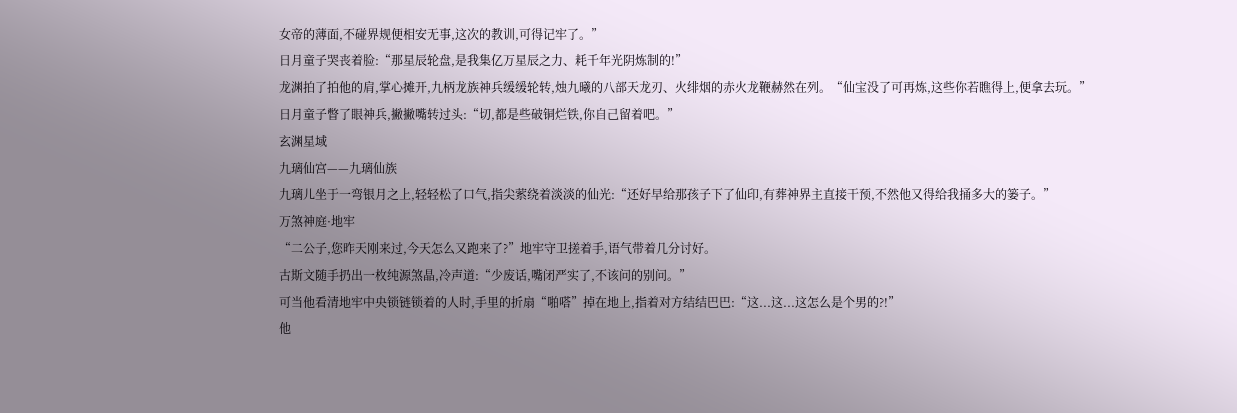女帝的薄面,不碰界规便相安无事,这次的教训,可得记牢了。”
日月童子哭丧着脸:“那星辰轮盘,是我集亿万星辰之力、耗千年光阴炼制的!”
龙渊拍了拍他的肩,掌心摊开,九柄龙族神兵缓缓轮转,烛九曦的八部天龙刃、火绯烟的赤火龙鞭赫然在列。“仙宝没了可再炼,这些你若瞧得上,便拿去玩。”
日月童子瞥了眼神兵,撇撇嘴转过头:“切,都是些破铜烂铁,你自己留着吧。”
玄渊星域
九璃仙宫——九璃仙族
九璃儿坐于一弯银月之上,轻轻松了口气,指尖萦绕着淡淡的仙光:“还好早给那孩子下了仙印,有葬神界主直接干预,不然他又得给我捅多大的篓子。”
万煞神庭·地牢
“二公子,您昨天刚来过,今天怎么又跑来了?”地牢守卫搓着手,语气带着几分讨好。
古斯文随手扔出一枚纯源煞晶,冷声道:“少废话,嘴闭严实了,不该问的别问。”
可当他看清地牢中央锁链锁着的人时,手里的折扇“啪嗒”掉在地上,指着对方结结巴巴:“这...这...这怎么是个男的?!”
他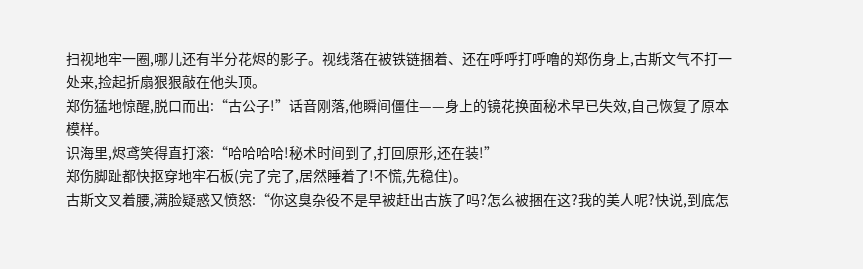扫视地牢一圈,哪儿还有半分花烬的影子。视线落在被铁链捆着、还在呼呼打呼噜的郑伤身上,古斯文气不打一处来,捡起折扇狠狠敲在他头顶。
郑伤猛地惊醒,脱口而出:“古公子!”话音刚落,他瞬间僵住——身上的镜花换面秘术早已失效,自己恢复了原本模样。
识海里,烬鸢笑得直打滚:“哈哈哈哈!秘术时间到了,打回原形,还在装!”
郑伤脚趾都快抠穿地牢石板(完了完了,居然睡着了!不慌,先稳住)。
古斯文叉着腰,满脸疑惑又愤怒:“你这臭杂役不是早被赶出古族了吗?怎么被捆在这?我的美人呢?快说,到底怎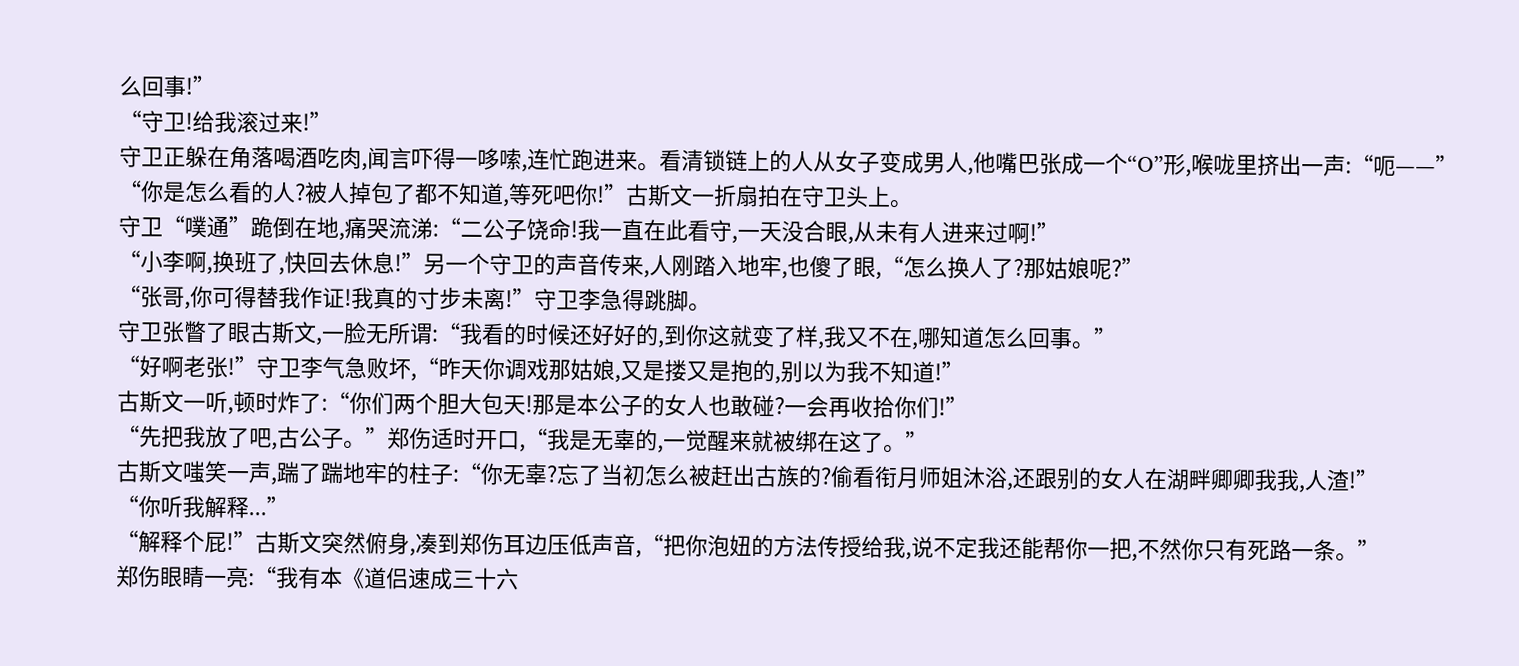么回事!”
“守卫!给我滚过来!”
守卫正躲在角落喝酒吃肉,闻言吓得一哆嗦,连忙跑进来。看清锁链上的人从女子变成男人,他嘴巴张成一个“O”形,喉咙里挤出一声:“呃——”
“你是怎么看的人?被人掉包了都不知道,等死吧你!”古斯文一折扇拍在守卫头上。
守卫“噗通”跪倒在地,痛哭流涕:“二公子饶命!我一直在此看守,一天没合眼,从未有人进来过啊!”
“小李啊,换班了,快回去休息!”另一个守卫的声音传来,人刚踏入地牢,也傻了眼,“怎么换人了?那姑娘呢?”
“张哥,你可得替我作证!我真的寸步未离!”守卫李急得跳脚。
守卫张瞥了眼古斯文,一脸无所谓:“我看的时候还好好的,到你这就变了样,我又不在,哪知道怎么回事。”
“好啊老张!”守卫李气急败坏,“昨天你调戏那姑娘,又是搂又是抱的,别以为我不知道!”
古斯文一听,顿时炸了:“你们两个胆大包天!那是本公子的女人也敢碰?一会再收拾你们!”
“先把我放了吧,古公子。”郑伤适时开口,“我是无辜的,一觉醒来就被绑在这了。”
古斯文嗤笑一声,踹了踹地牢的柱子:“你无辜?忘了当初怎么被赶出古族的?偷看衔月师姐沐浴,还跟别的女人在湖畔卿卿我我,人渣!”
“你听我解释...”
“解释个屁!”古斯文突然俯身,凑到郑伤耳边压低声音,“把你泡妞的方法传授给我,说不定我还能帮你一把,不然你只有死路一条。”
郑伤眼睛一亮:“我有本《道侣速成三十六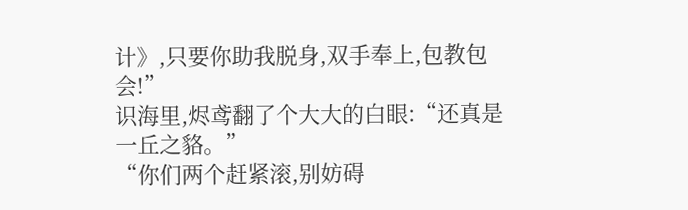计》,只要你助我脱身,双手奉上,包教包会!”
识海里,烬鸢翻了个大大的白眼:“还真是一丘之貉。”
“你们两个赶紧滚,别妨碍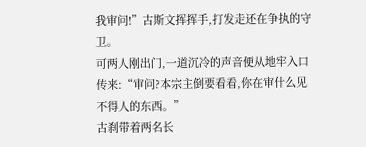我审问!”古斯文挥挥手,打发走还在争执的守卫。
可两人刚出门,一道沉冷的声音便从地牢入口传来:“审问?本宗主倒要看看,你在审什么见不得人的东西。”
古刹带着两名长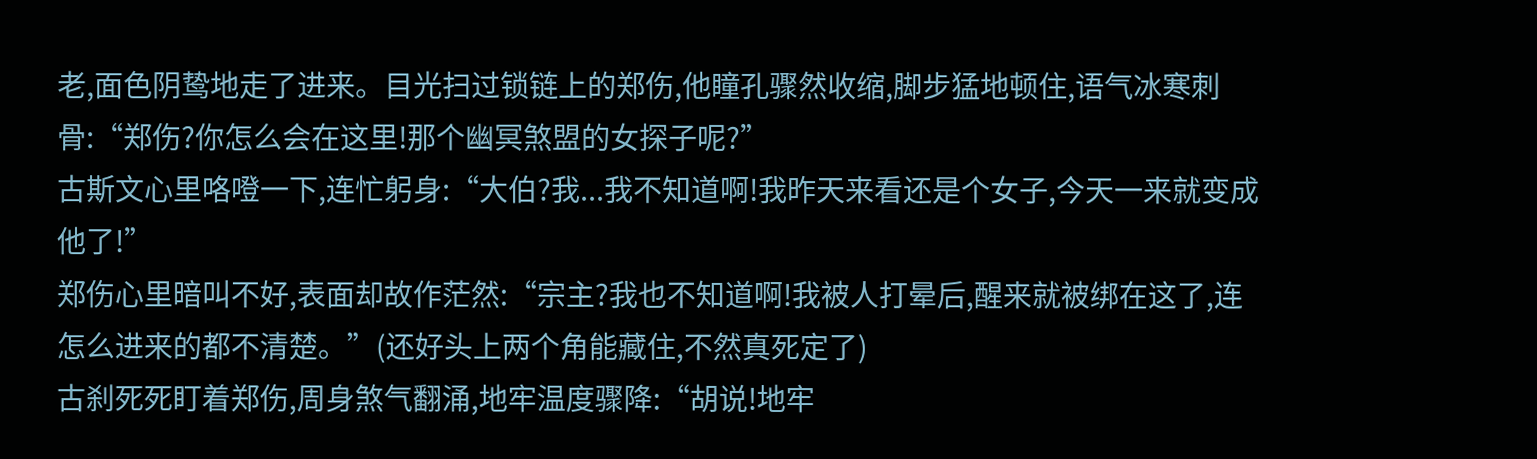老,面色阴鸷地走了进来。目光扫过锁链上的郑伤,他瞳孔骤然收缩,脚步猛地顿住,语气冰寒刺骨:“郑伤?你怎么会在这里!那个幽冥煞盟的女探子呢?”
古斯文心里咯噔一下,连忙躬身:“大伯?我...我不知道啊!我昨天来看还是个女子,今天一来就变成他了!”
郑伤心里暗叫不好,表面却故作茫然:“宗主?我也不知道啊!我被人打晕后,醒来就被绑在这了,连怎么进来的都不清楚。”(还好头上两个角能藏住,不然真死定了)
古刹死死盯着郑伤,周身煞气翻涌,地牢温度骤降:“胡说!地牢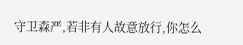守卫森严,若非有人故意放行,你怎么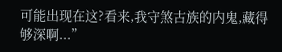可能出现在这?看来,我守煞古族的内鬼,藏得够深啊...”